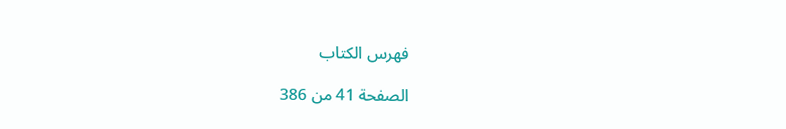فهرس الكتاب

الصفحة 41 من 386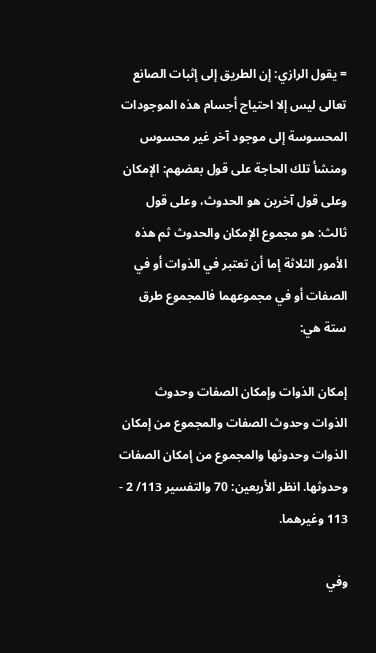= يقول الرازي: إن الطريق إلى إثبات الصانع تعالى ليس إلا احتياج أجسام هذه الموجودات المحسوسة إلى موجود آخر غير محسوس ومنشأ تلك الحاجة على قول بعضهم: الإمكان وعلى قول آخرين هو الحدوث، وعلى قول ثالث: هو مجموع الإمكان والحدوث ثم هذه الأمور الثلاثة إما أن تعتبر في الذوات أو في الصفات أو في مجموعهما فالمجموع طرق ستة هي:

إمكان الذوات وإمكان الصفات وحدوث الذوات وحدوث الصفات والمجموع من إمكان الذوات وحدوثها والمجموع من إمكان الصفات وحدوثها. انظر الأربعين: 70 والتفسير 113/ 2 - 113 وغيرهما.

وفي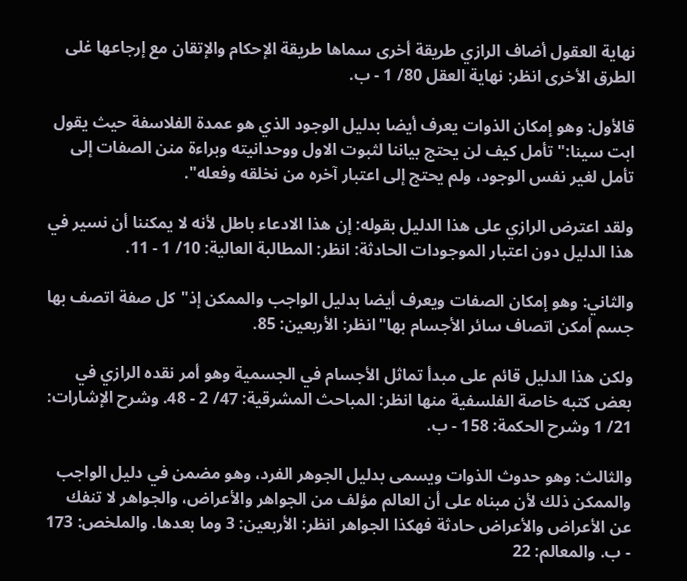نهاية العقول أضاف الرازي طريقة أخرى سماها طريقة الإحكام والإتقان مع إرجاعها غلى الطرق الأخرى انظر: نهاية العقل 80/ 1 - ب.

قالأول: وهو إمكان الذوات يعرف أيضا بدليل الوجود الذي هو عمدة الفلاسفة حيث يقول ابت سينا:"تأمل كيف لن يحتج بياننا لثبوت الاول ووحدانيته وبراءة منن الصفات إلى تأمل لغير نفس الوجود، ولم يحتج إلى اعتبار آخره من نخلقه وفعله".

ولقد اعترض الرازي على هذا الدليل بقوله: إن هذا الادعاء باطل لأنه لا يمكننا أن نسير في هذا الدليل دون اعتبار الموجودات الحادثة: انظر: المطالبة العالية: 10/ 1 - 11.

والثاني: وهو إمكان الصفات ويعرف أيضا بدليل الواجب والممكن إذ"كل صفة اتصف بها جسم أمكن اتصاف سائر الأجسام بها"انظر: الأربعين: 85.

ولكن هذا الدليل قائم على مبدأ تماثل الأجسام في الجسمية وهو أمر نقده الرازي في بعض كتبه خاصة الفلسفية منها انظر: المباحث المشرقية: 47/ 2 - 48. وشرح الإشارات: 21/ 1 وشرح الحكمة: 158 - ب.

والثالث: وهو حدوث الذوات ويسمى بدليل الجوهر الفرد، وهو مضمن في دليل الواجب والممكن ذلك لأن مبناه على أن العالم مؤلف من الجواهر والأعراض، والجواهر لا تنفك عن الأعراض والأعراض حادثة فهكذا الجواهر انظر: الأربعين: 3 وما بعدها. والملخص: 173 - ب. والمعالم: 22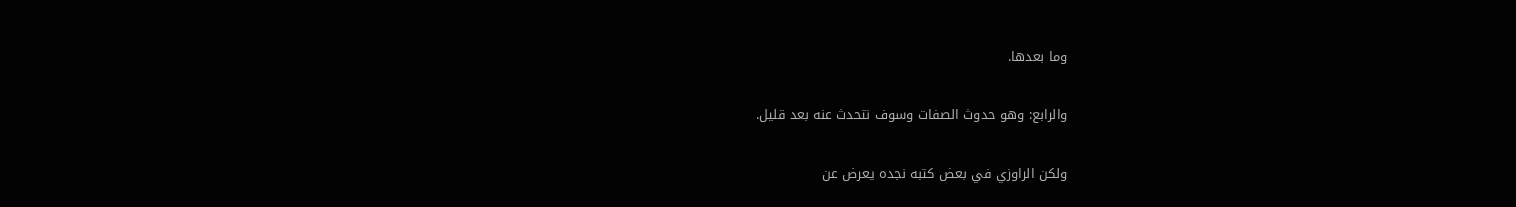وما بعدها.

والرابع: وهو حدوث الصفات وسوف نتحدث عنه بعد قليل.

ولكن الراوزي في بعض كتبه نجده يعرض عن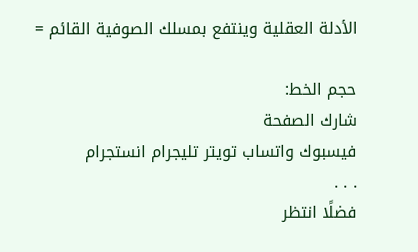الأدلة العقلية وينتفع بمسلك الصوفية القائم =

حجم الخط:
شارك الصفحة
فيسبوك واتساب تويتر تليجرام انستجرام
. . .
فضلًا انتظر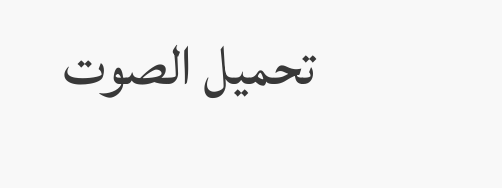تحميل الصوت